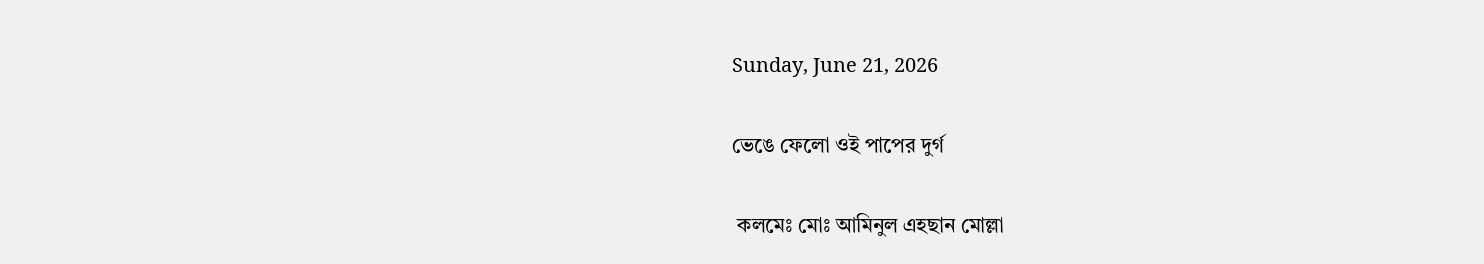Sunday, June 21, 2026

ভেঙে ফেলো ওই পাপের দুর্গ

 কলমেঃ মোঃ আমিনুল এহছান মোল্লা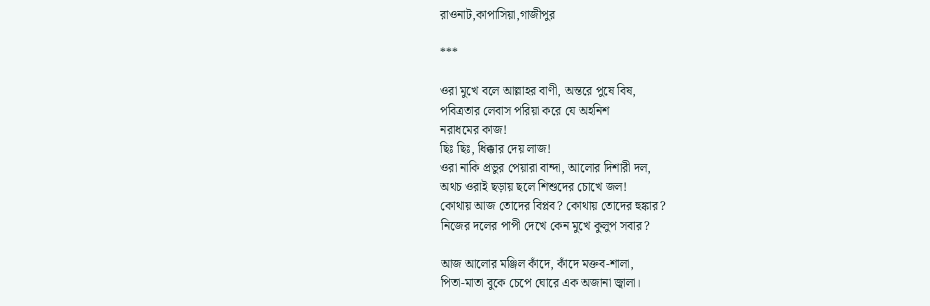রাওনাট,কাপাসিয়া,গাজীপুর

***

ওরা মুখে বলে আল্লাহর বাণী, অন্তরে পুষে বিষ,
পবিত্রতার লেবাস পরিয়া করে যে অহনিশ
নরাধমের কাজ!
ছিঃ ছিঃ, ধিক্কার দেয় লাজ!
ওরা নাকি প্রভুর পেয়ারা বান্দা, আলোর দিশারী দল,
অথচ ওরাই ছড়ায় ছলে শিশুদের চোখে জল!
কোথায় আজ তোদের বিপ্লব? কোথায় তোদের হুঙ্কার?
নিজের দলের পাপী দেখে কেন মুখে কুলুপ সবার?

আজ আলোর মঞ্জিল কাঁদে, কাঁদে মক্তব-শালা,
পিতা-মাতা বুকে চেপে ঘোরে এক অজানা জ্বালা।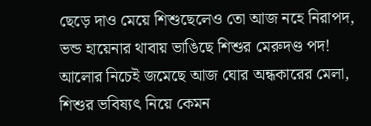ছেড়ে দাও মেয়ে শিশুছেলেও তো আজ নহে নিরাপদ,
ভন্ড হায়েনার থাবায় ভাঙিছে শিশুর মেরুদণ্ড পদ!
আলোর নিচেই জমেছে আজ ঘোর অন্ধকারের মেলা,
শিশুর ভবিষ্যৎ নিয়ে কেমন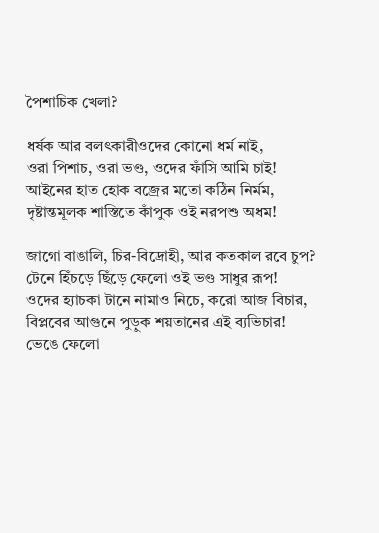পৈশাচিক খেলা?

ধর্ষক আর বলৎকারীওদের কোনো ধর্ম নাই,
ওরা পিশাচ, ওরা ভণ্ড, ওদের ফাঁসি আমি চাই!
আইনের হাত হোক বজ্রের মতো কঠিন নির্মম,
দৃষ্টান্তমূলক শাস্তিতে কাঁপুক ওই নরপশু অধম!

জাগো বাঙালি, চির-বিদ্রোহী, আর কতকাল রবে চুপ?
টেনে হিঁচড়ে ছিঁড়ে ফেলো ওই ভণ্ড সাধুর রূপ!
ওদের হ্যাচকা টানে নামাও নিচে, করো আজ বিচার,
বিপ্লবের আগুনে পুড়ুক শয়তানের এই ব্যভিচার!
ভেঙে ফেলো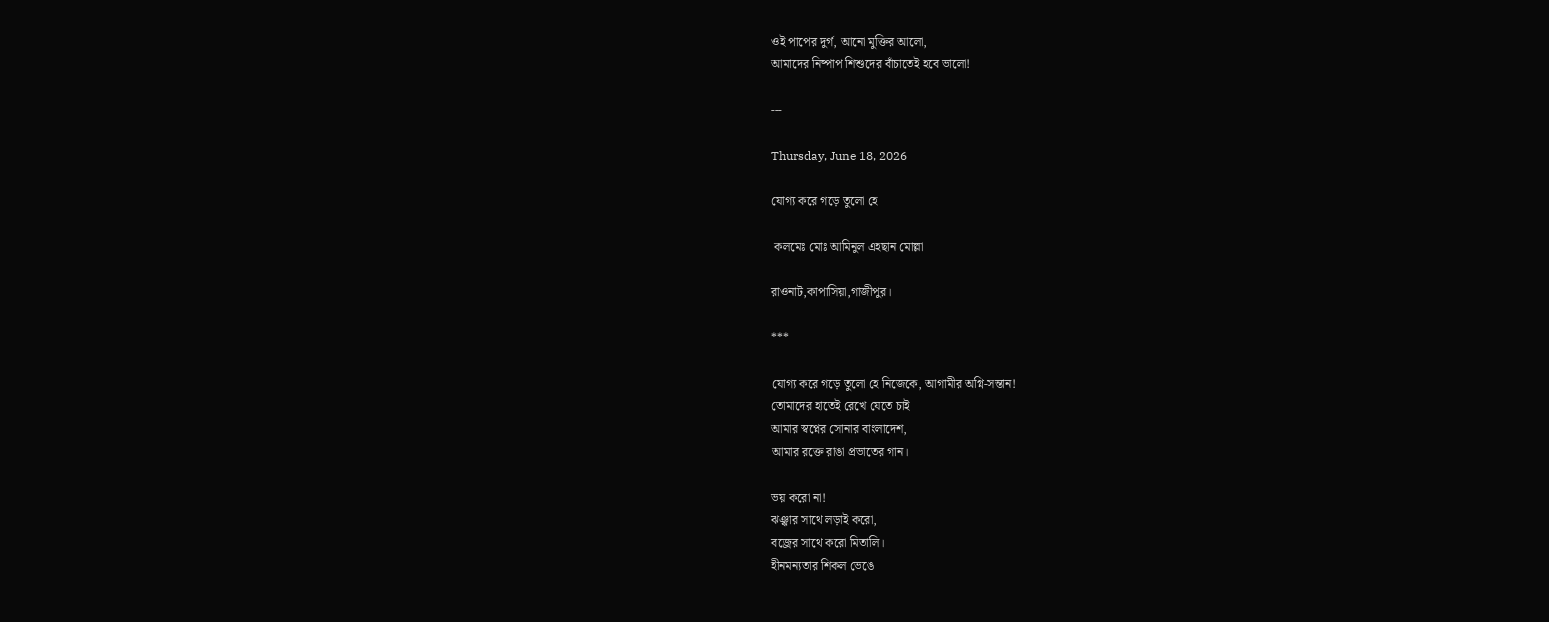ওই পাপের দুর্গ, আনো মুক্তির আলো,
আমাদের নিষ্পাপ শিশুদের বাঁচাতেই হবে ভালো!

---

Thursday, June 18, 2026

যোগ্য করে গড়ে তুলো হে

 কলমেঃ মোঃ আমিনুল এহছান মোল্লা

রাওনাট,কাপাসিয়া,গাজীপুর।

***

যোগ্য করে গড়ে তুলো হে নিজেকে, আগামীর অগ্নি-সন্তান!
তোমাদের হাতেই রেখে যেতে চাই
আমার স্বপ্নের সোনার বাংলাদেশ,
আমার রক্তে রাঙা প্রভাতের গান।

ভয় করো না!
ঝঞ্ঝার সাথে লড়াই করো,
বজ্রের সাথে করো মিতালি।
হীনমন্যতার শিকল ভেঙে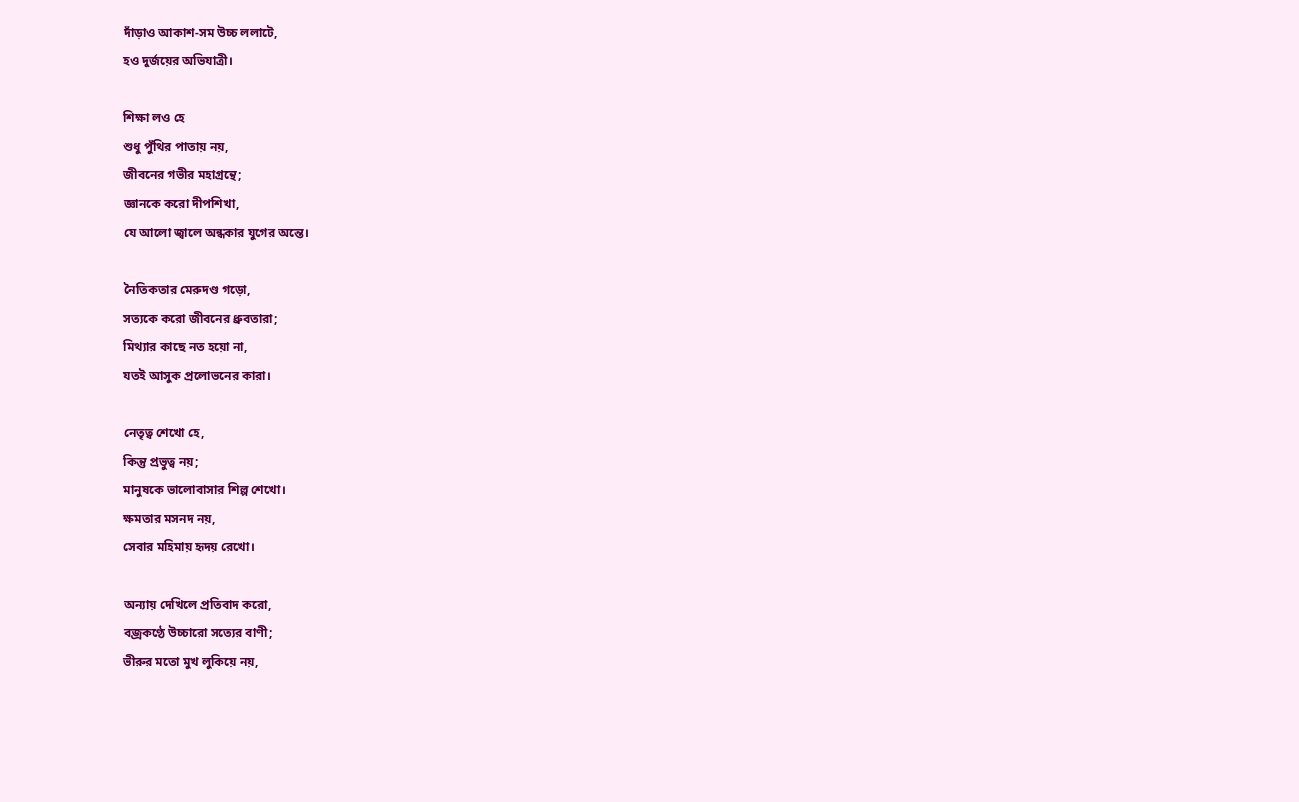দাঁড়াও আকাশ-সম উচ্চ ললাটে,
হও দুর্জয়ের অভিযাত্রী।

শিক্ষা লও হে
শুধু পুঁথির পাতায় নয়,
জীবনের গভীর মহাগ্রন্থে;
জ্ঞানকে করো দীপশিখা,
যে আলো জ্বালে অন্ধকার যুগের অন্তে।

নৈতিকতার মেরুদণ্ড গড়ো,
সত্যকে করো জীবনের ধ্রুবতারা;
মিথ্যার কাছে নত হয়ো না,
যতই আসুক প্রলোভনের কারা।

নেতৃত্ব শেখো হে,
কিন্তু প্রভুত্ব নয়;
মানুষকে ভালোবাসার শিল্প শেখো।
ক্ষমতার মসনদ নয়,
সেবার মহিমায় হৃদয় রেখো।

অন্যায় দেখিলে প্রতিবাদ করো,
বজ্রকণ্ঠে উচ্চারো সত্যের বাণী;
ভীরুর মতো মুখ লুকিয়ে নয়,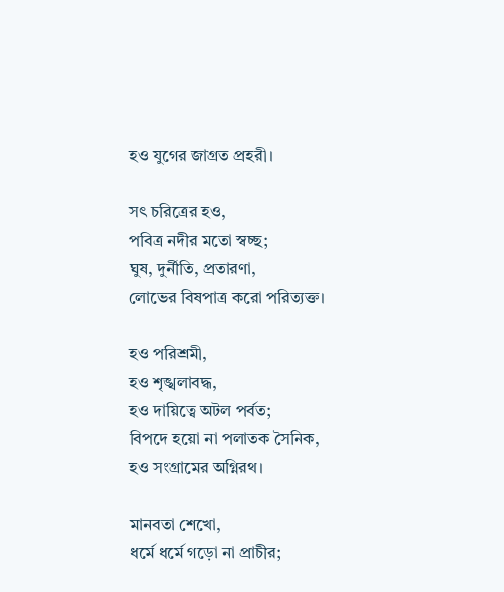হও যুগের জাগ্রত প্রহরী।

সৎ চরিত্রের হও,
পবিত্র নদীর মতো স্বচ্ছ;
ঘুষ, দুর্নীতি, প্রতারণা,
লোভের বিষপাত্র করো পরিত্যক্ত।

হও পরিশ্রমী,
হও শৃঙ্খলাবদ্ধ,
হও দায়িত্বে অটল পর্বত;
বিপদে হয়ো না পলাতক সৈনিক,
হও সংগ্রামের অগ্নিরথ।

মানবতা শেখো,
ধর্মে ধর্মে গড়ো না প্রাচীর;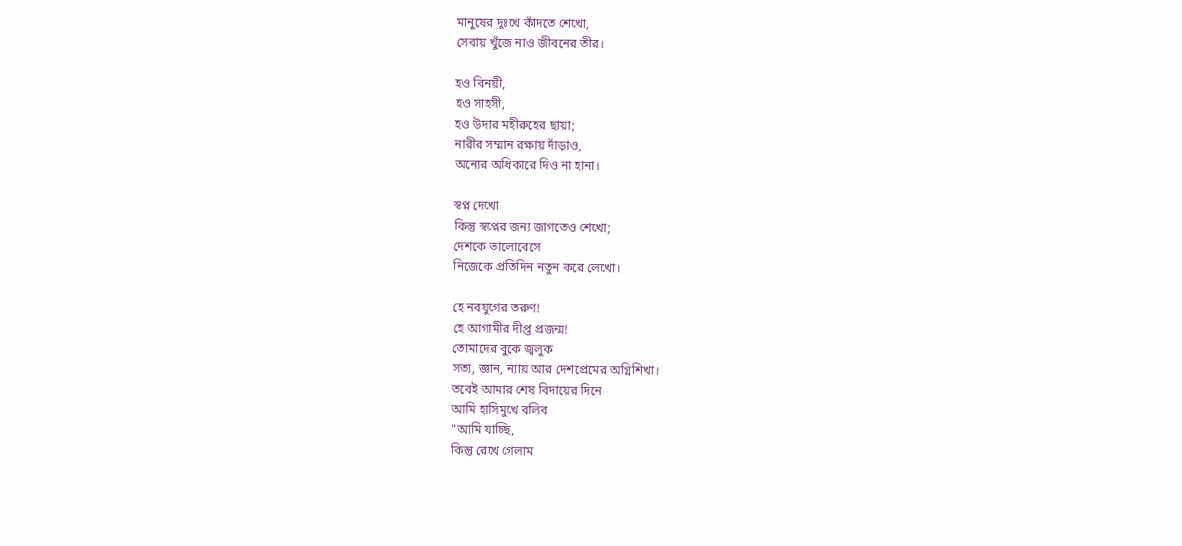মানুষের দুঃখে কাঁদতে শেখো,
সেবায় খুঁজে নাও জীবনের তীর।

হও বিনয়ী,
হও সাহসী,
হও উদার মহীরুহের ছায়া;
নারীর সম্মান রক্ষায় দাঁড়াও,
অন্যের অধিকারে দিও না হানা।

স্বপ্ন দেখো
কিন্তু স্বপ্নের জন্য জাগতেও শেখো;
দেশকে ভালোবেসে
নিজেকে প্রতিদিন নতুন করে লেখো।

হে নবযুগের তরুণ!
হে আগামীর দীপ্ত প্রজন্ম!
তোমাদের বুকে জ্বলুক
সত্য, জ্ঞান, ন্যায় আর দেশপ্রেমের অগ্নিশিখা।
তবেই আমার শেষ বিদায়ের দিনে
আমি হাসিমুখে বলিব
"আমি যাচ্ছি,
কিন্তু রেখে গেলাম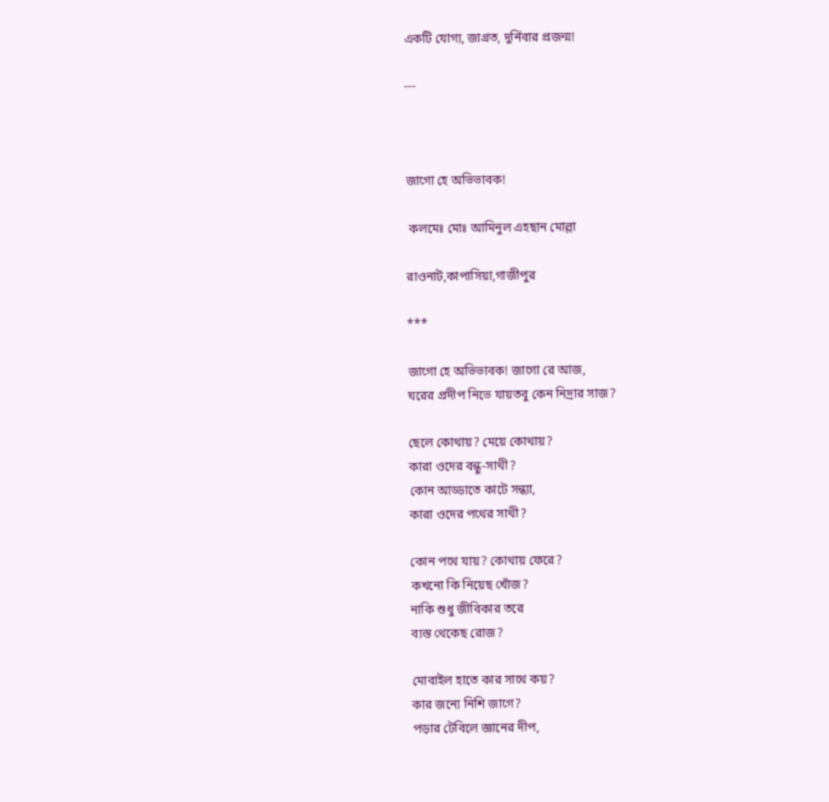একটি যোগ্য, জাগ্রত, দুর্নিবার প্রজন্ম!

---



জাগো হে অভিভাবক!

 কলমেঃ মোঃ আমিনুল এহছান মোল্লা

রাওনাট,কাপাসিয়া,গাজীপুর

***

জাগো হে অভিভাবক! জাগো রে আজ,
ঘরের প্রদীপ নিভে যায়তবু কেন নিদ্রার সাজ?

ছেলে কোথায়? মেয়ে কোথায়?
কারা ওদের বন্ধু-সাথী?
কোন আড্ডাতে কাটে সন্ধ্যা,
কারা ওদের পথের সাথী?

কোন পথে যায়? কোথায় ফেরে?
কখনো কি নিয়েছ খোঁজ?
নাকি শুধু জীবিকার তরে
ব্যস্ত থেকেছ রোজ?

মোবাইল হাতে কার সাথে কয়?
কার জন্যে নিশি জাগে?
পড়ার টেবিলে জ্ঞানের দীপ,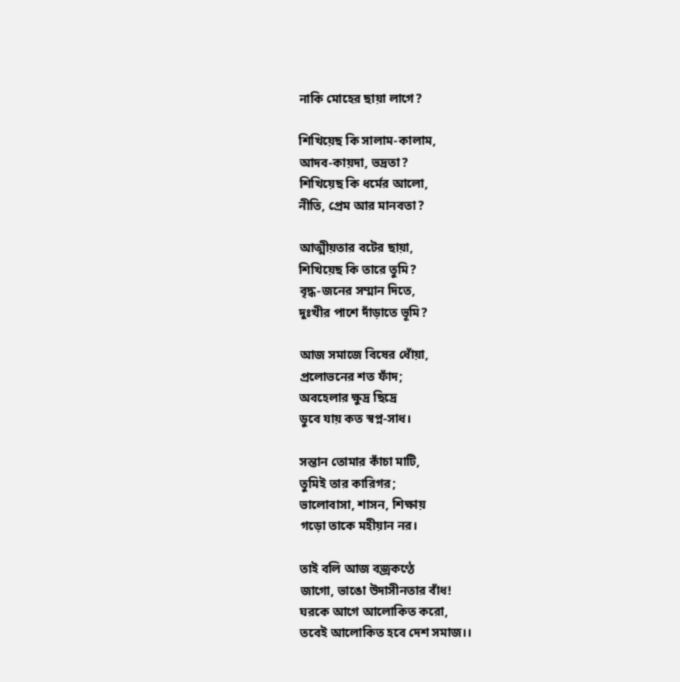নাকি মোহের ছায়া লাগে?

শিখিয়েছ কি সালাম-কালাম,
আদব-কায়দা, ভদ্রতা?
শিখিয়েছ কি ধর্মের আলো,
নীতি, প্রেম আর মানবতা?

আত্মীয়তার বটের ছায়া,
শিখিয়েছ কি তারে তুমি?
বৃদ্ধ-জনের সম্মান দিতে,
দুঃখীর পাশে দাঁড়াতে ভূমি?

আজ সমাজে বিষের ধোঁয়া,
প্রলোভনের শত ফাঁদ;
অবহেলার ক্ষুদ্র ছিদ্রে
ডুবে যায় কত স্বপ্ন-সাধ।

সন্তান তোমার কাঁচা মাটি,
তুমিই তার কারিগর;
ভালোবাসা, শাসন, শিক্ষায়
গড়ো তাকে মহীয়ান নর।

তাই বলি আজ বজ্রকণ্ঠে
জাগো, ভাঙো উদাসীনতার বাঁধ!
ঘরকে আগে আলোকিত করো,
তবেই আলোকিত হবে দেশ সমাজ।।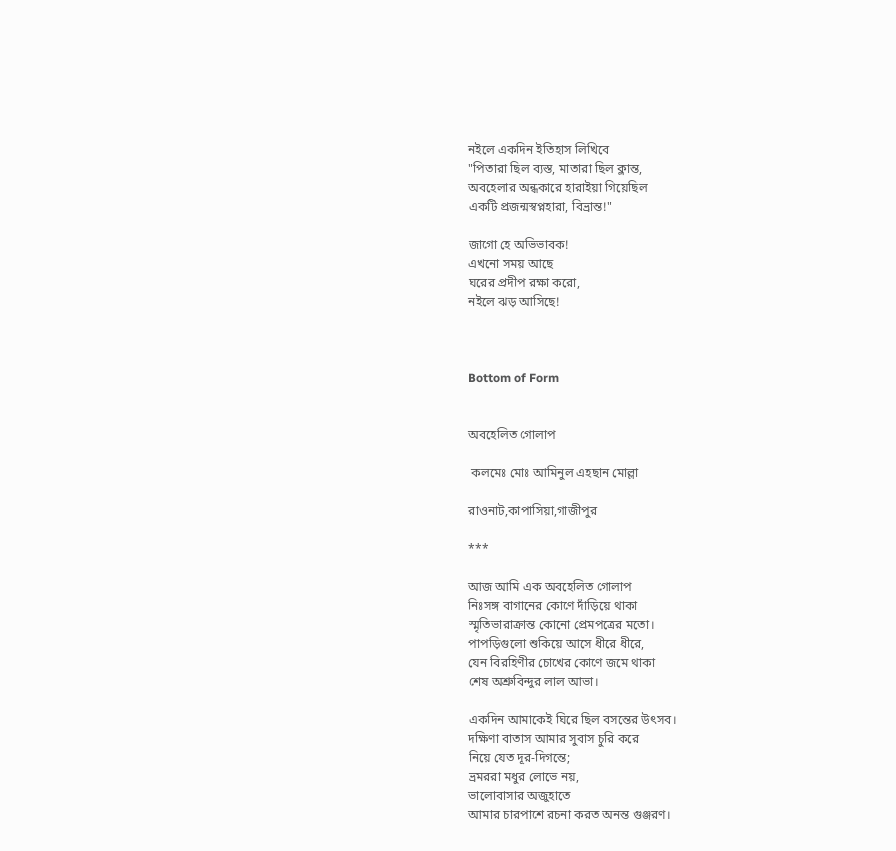নইলে একদিন ইতিহাস লিখিবে
"পিতারা ছিল ব্যস্ত, মাতারা ছিল ক্লান্ত,
অবহেলার অন্ধকারে হারাইয়া গিয়েছিল
একটি প্রজন্মস্বপ্নহারা, বিভ্রান্ত!"

জাগো হে অভিভাবক!
এখনো সময় আছে
ঘরের প্রদীপ রক্ষা করো,
নইলে ঝড় আসিছে!



Bottom of Form


অবহেলিত গোলাপ

 কলমেঃ মোঃ আমিনুল এহছান মোল্লা

রাওনাট,কাপাসিয়া,গাজীপুর

***

আজ আমি এক অবহেলিত গোলাপ
নিঃসঙ্গ বাগানের কোণে দাঁড়িয়ে থাকা
স্মৃতিভারাক্রান্ত কোনো প্রেমপত্রের মতো।
পাপড়িগুলো শুকিয়ে আসে ধীরে ধীরে,
যেন বিরহিণীর চোখের কোণে জমে থাকা
শেষ অশ্রুবিন্দুর লাল আভা।

একদিন আমাকেই ঘিরে ছিল বসন্তের উৎসব।
দক্ষিণা বাতাস আমার সুবাস চুরি করে
নিয়ে যেত দূর-দিগন্তে;
ভ্রমররা মধুর লোভে নয়,
ভালোবাসার অজুহাতে
আমার চারপাশে রচনা করত অনন্ত গুঞ্জরণ।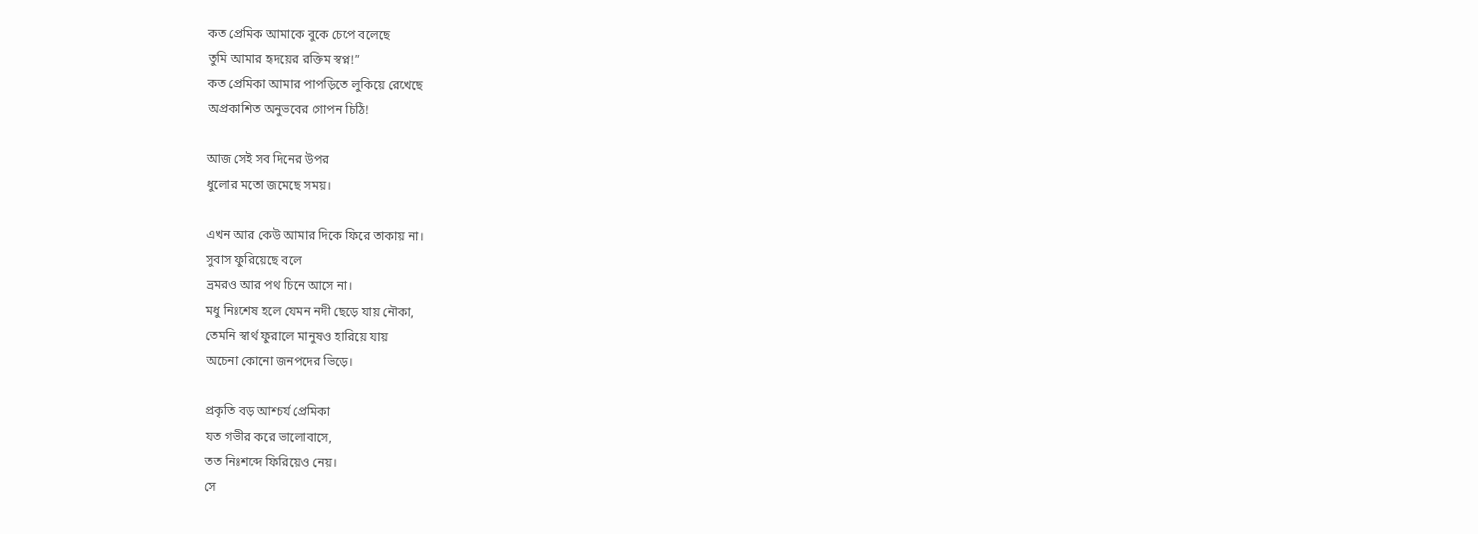কত প্রেমিক আমাকে বুকে চেপে বলেছে
তুমি আমার হৃদয়ের রক্তিম স্বপ্ন!”
কত প্রেমিকা আমার পাপড়িতে লুকিয়ে রেখেছে
অপ্রকাশিত অনুভবের গোপন চিঠি!

আজ সেই সব দিনের উপর
ধুলোর মতো জমেছে সময়।

এখন আর কেউ আমার দিকে ফিরে তাকায় না।
সুবাস ফুরিয়েছে বলে
ভ্রমরও আর পথ চিনে আসে না।
মধু নিঃশেষ হলে যেমন নদী ছেড়ে যায় নৌকা,
তেমনি স্বার্থ ফুরালে মানুষও হারিয়ে যায়
অচেনা কোনো জনপদের ভিড়ে।

প্রকৃতি বড় আশ্চর্য প্রেমিকা
যত গভীর করে ভালোবাসে,
তত নিঃশব্দে ফিরিয়েও নেয়।
সে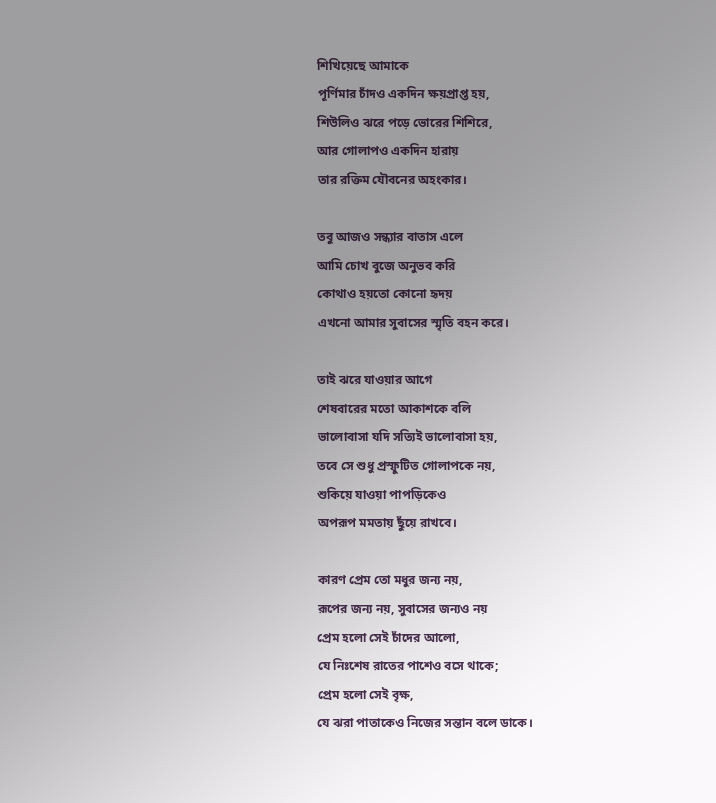শিখিয়েছে আমাকে
পূর্ণিমার চাঁদও একদিন ক্ষয়প্রাপ্ত হয়,
শিউলিও ঝরে পড়ে ভোরের শিশিরে,
আর গোলাপও একদিন হারায়
তার রক্তিম যৌবনের অহংকার।

তবু আজও সন্ধ্যার বাতাস এলে
আমি চোখ বুজে অনুভব করি
কোথাও হয়তো কোনো হৃদয়
এখনো আমার সুবাসের স্মৃতি বহন করে।

তাই ঝরে যাওয়ার আগে
শেষবারের মতো আকাশকে বলি
ভালোবাসা যদি সত্যিই ভালোবাসা হয়,
তবে সে শুধু প্রস্ফুটিত গোলাপকে নয়,
শুকিয়ে যাওয়া পাপড়িকেও
অপরূপ মমতায় ছুঁয়ে রাখবে।

কারণ প্রেম তো মধুর জন্য নয়,
রূপের জন্য নয়, সুবাসের জন্যও নয়
প্রেম হলো সেই চাঁদের আলো,
যে নিঃশেষ রাতের পাশেও বসে থাকে;
প্রেম হলো সেই বৃক্ষ,
যে ঝরা পাতাকেও নিজের সন্তান বলে ডাকে।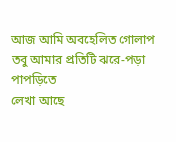আজ আমি অবহেলিত গোলাপ
তবু আমার প্রতিটি ঝরে-পড়া পাপড়িতে
লেখা আছে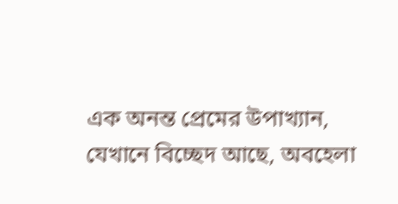এক অনন্ত প্রেমের উপাখ্যান,
যেখানে বিচ্ছেদ আছে, অবহেলা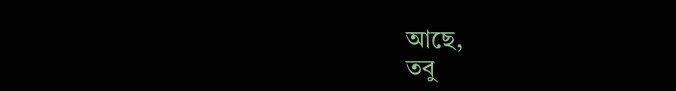আছে,
তবু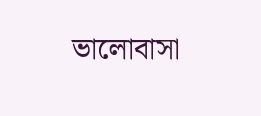ভালোবাসা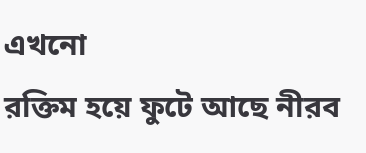এখনো
রক্তিম হয়ে ফুটে আছে নীরব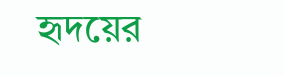হৃদয়ের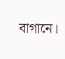বাগানে।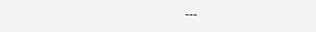---